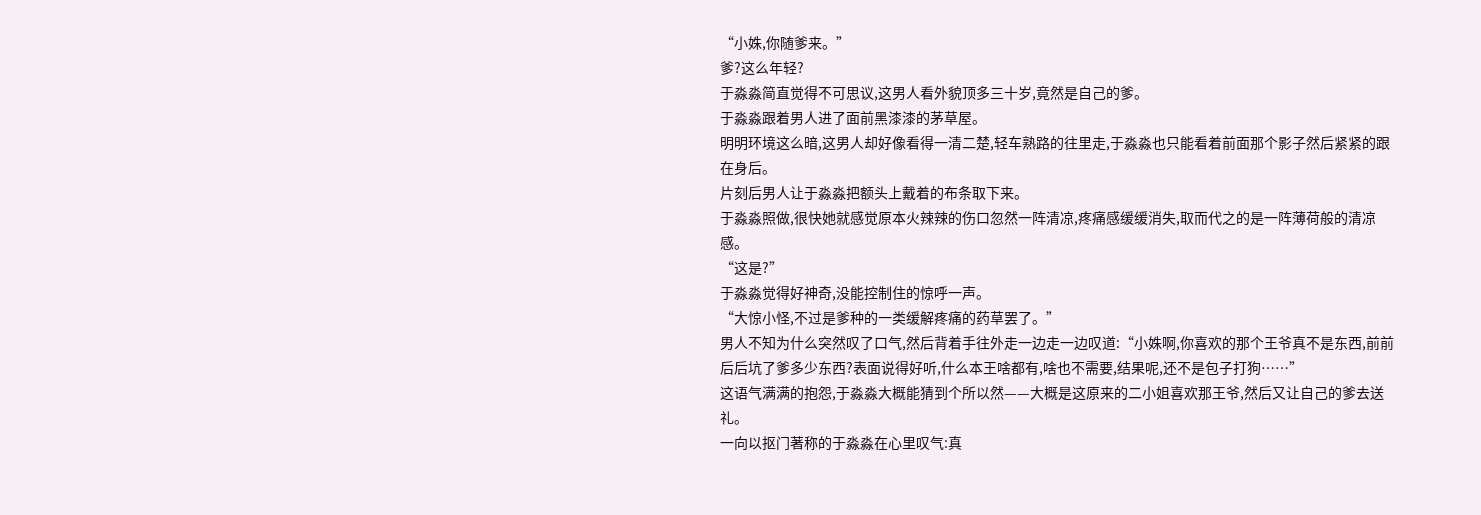“小姝,你随爹来。”
爹?这么年轻?
于淼淼简直觉得不可思议,这男人看外貌顶多三十岁,竟然是自己的爹。
于淼淼跟着男人进了面前黑漆漆的茅草屋。
明明环境这么暗,这男人却好像看得一清二楚,轻车熟路的往里走,于淼淼也只能看着前面那个影子然后紧紧的跟在身后。
片刻后男人让于淼淼把额头上戴着的布条取下来。
于淼淼照做,很快她就感觉原本火辣辣的伤口忽然一阵清凉,疼痛感缓缓消失,取而代之的是一阵薄荷般的清凉感。
“这是?”
于淼淼觉得好神奇,没能控制住的惊呼一声。
“大惊小怪,不过是爹种的一类缓解疼痛的药草罢了。”
男人不知为什么突然叹了口气,然后背着手往外走一边走一边叹道:“小姝啊,你喜欢的那个王爷真不是东西,前前后后坑了爹多少东西?表面说得好听,什么本王啥都有,啥也不需要,结果呢,还不是包子打狗……”
这语气满满的抱怨,于淼淼大概能猜到个所以然——大概是这原来的二小姐喜欢那王爷,然后又让自己的爹去送礼。
一向以抠门著称的于淼淼在心里叹气:真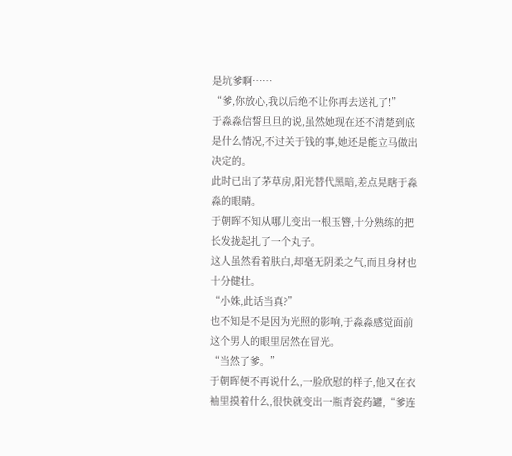是坑爹啊……
“爹,你放心,我以后绝不让你再去送礼了!”
于淼淼信誓旦旦的说,虽然她现在还不清楚到底是什么情况,不过关于钱的事,她还是能立马做出决定的。
此时已出了茅草房,阳光替代黑暗,差点晃瞎于淼淼的眼睛。
于朝晖不知从哪儿变出一根玉簪,十分熟练的把长发拢起扎了一个丸子。
这人虽然看着肤白,却毫无阴柔之气,而且身材也十分健壮。
“小姝,此话当真?”
也不知是不是因为光照的影响,于淼淼感觉面前这个男人的眼里居然在冒光。
“当然了爹。”
于朝晖便不再说什么,一脸欣慰的样子,他又在衣袖里摸着什么,很快就变出一瓶青瓷药罐,“爹连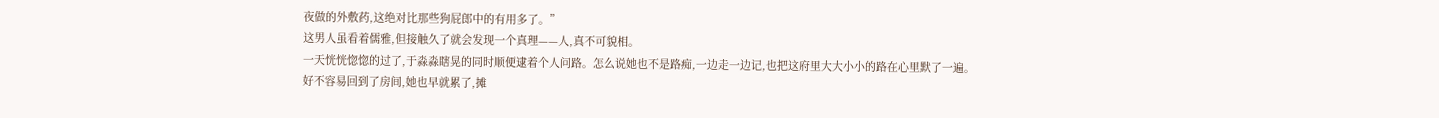夜做的外敷药,这绝对比那些狗屁郎中的有用多了。”
这男人虽看着儒雅,但接触久了就会发现一个真理——人,真不可貌相。
一天恍恍惚惚的过了,于淼淼瞎晃的同时顺便逮着个人问路。怎么说她也不是路痴,一边走一边记,也把这府里大大小小的路在心里默了一遍。
好不容易回到了房间,她也早就累了,摊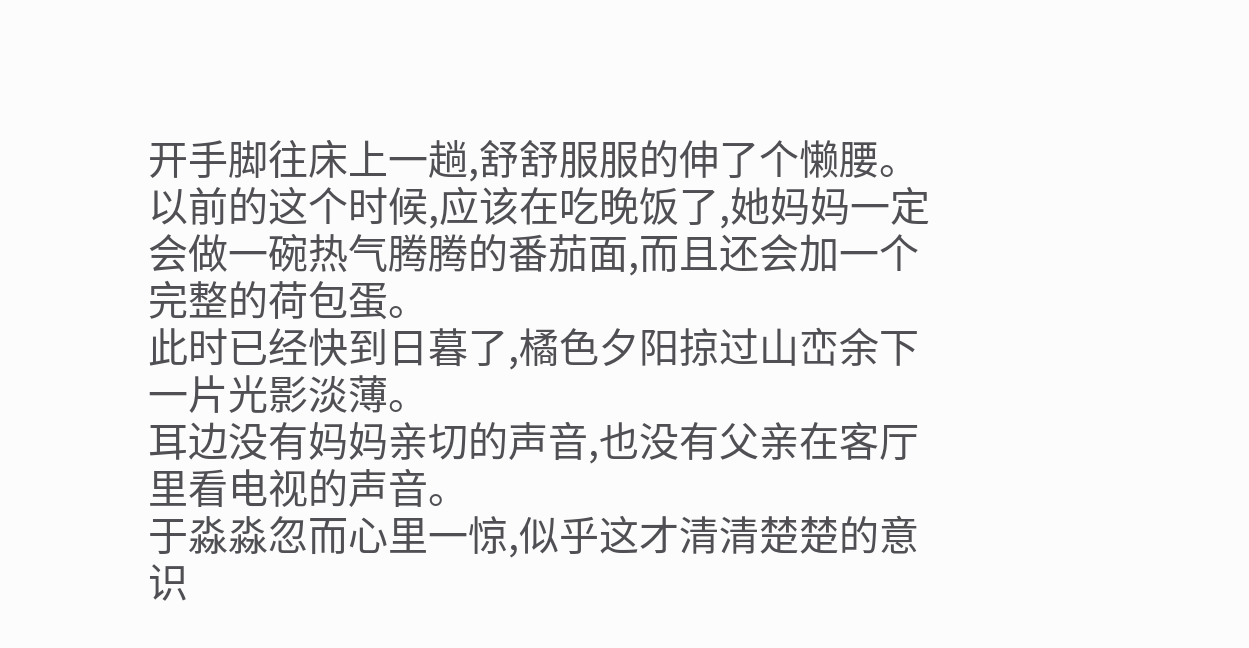开手脚往床上一趟,舒舒服服的伸了个懒腰。
以前的这个时候,应该在吃晚饭了,她妈妈一定会做一碗热气腾腾的番茄面,而且还会加一个完整的荷包蛋。
此时已经快到日暮了,橘色夕阳掠过山峦余下一片光影淡薄。
耳边没有妈妈亲切的声音,也没有父亲在客厅里看电视的声音。
于淼淼忽而心里一惊,似乎这才清清楚楚的意识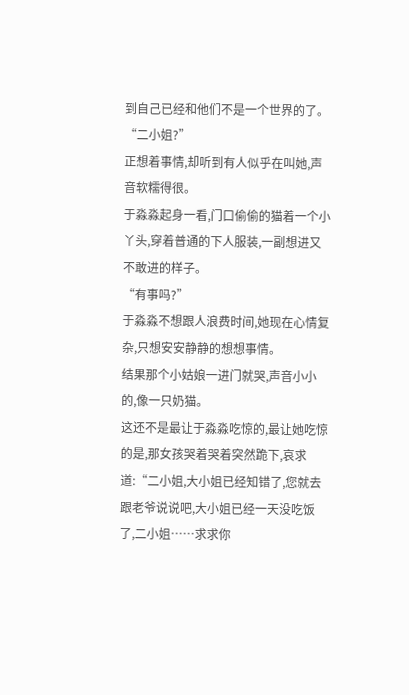到自己已经和他们不是一个世界的了。
“二小姐?”
正想着事情,却听到有人似乎在叫她,声音软糯得很。
于淼淼起身一看,门口偷偷的猫着一个小丫头,穿着普通的下人服装,一副想进又不敢进的样子。
“有事吗?”
于淼淼不想跟人浪费时间,她现在心情复杂,只想安安静静的想想事情。
结果那个小姑娘一进门就哭,声音小小的,像一只奶猫。
这还不是最让于淼淼吃惊的,最让她吃惊的是,那女孩哭着哭着突然跪下,哀求道:“二小姐,大小姐已经知错了,您就去跟老爷说说吧,大小姐已经一天没吃饭了,二小姐……求求你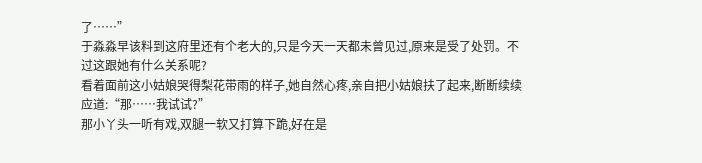了……”
于淼淼早该料到这府里还有个老大的,只是今天一天都未曾见过,原来是受了处罚。不过这跟她有什么关系呢?
看着面前这小姑娘哭得梨花带雨的样子,她自然心疼,亲自把小姑娘扶了起来,断断续续应道:“那……我试试?”
那小丫头一听有戏,双腿一软又打算下跪,好在是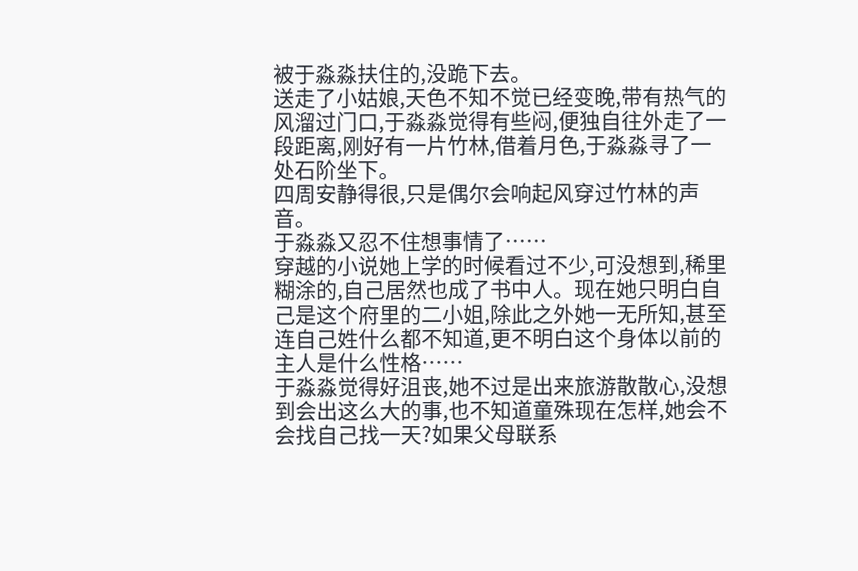被于淼淼扶住的,没跪下去。
送走了小姑娘,天色不知不觉已经变晚,带有热气的风溜过门口,于淼淼觉得有些闷,便独自往外走了一段距离,刚好有一片竹林,借着月色,于淼淼寻了一处石阶坐下。
四周安静得很,只是偶尔会响起风穿过竹林的声音。
于淼淼又忍不住想事情了……
穿越的小说她上学的时候看过不少,可没想到,稀里糊涂的,自己居然也成了书中人。现在她只明白自己是这个府里的二小姐,除此之外她一无所知,甚至连自己姓什么都不知道,更不明白这个身体以前的主人是什么性格……
于淼淼觉得好沮丧,她不过是出来旅游散散心,没想到会出这么大的事,也不知道童殊现在怎样,她会不会找自己找一天?如果父母联系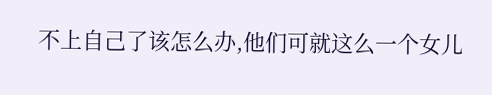不上自己了该怎么办,他们可就这么一个女儿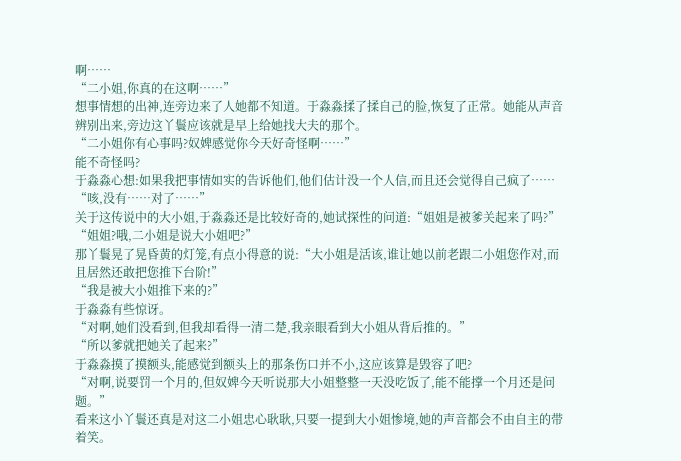啊……
“二小姐,你真的在这啊……”
想事情想的出神,连旁边来了人她都不知道。于淼淼揉了揉自己的脸,恢复了正常。她能从声音辨别出来,旁边这丫鬟应该就是早上给她找大夫的那个。
“二小姐你有心事吗?奴婢感觉你今天好奇怪啊……”
能不奇怪吗?
于淼淼心想:如果我把事情如实的告诉他们,他们估计没一个人信,而且还会觉得自己疯了……
“咳,没有……对了……”
关于这传说中的大小姐,于淼淼还是比较好奇的,她试探性的问道:“姐姐是被爹关起来了吗?”
“姐姐?哦,二小姐是说大小姐吧?”
那丫鬟晃了晃昏黄的灯笼,有点小得意的说:“大小姐是活该,谁让她以前老跟二小姐您作对,而且居然还敢把您推下台阶!”
“我是被大小姐推下来的?”
于淼淼有些惊讶。
“对啊,她们没看到,但我却看得一清二楚,我亲眼看到大小姐从背后推的。”
“所以爹就把她关了起来?”
于淼淼摸了摸额头,能感觉到额头上的那条伤口并不小,这应该算是毁容了吧?
“对啊,说要罚一个月的,但奴婢今天听说那大小姐整整一天没吃饭了,能不能撑一个月还是问题。”
看来这小丫鬟还真是对这二小姐忠心耿耿,只要一提到大小姐惨境,她的声音都会不由自主的带着笑。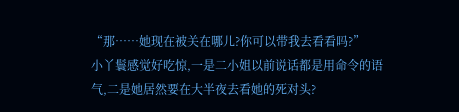“那……她现在被关在哪儿?你可以带我去看看吗?”
小丫鬟感觉好吃惊,一是二小姐以前说话都是用命令的语气,二是她居然要在大半夜去看她的死对头?